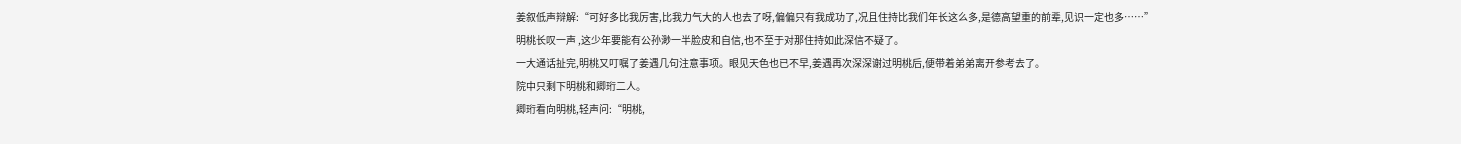姜叙低声辩解:“可好多比我厉害,比我力气大的人也去了呀,偏偏只有我成功了,况且住持比我们年长这么多,是德高望重的前辈,见识一定也多……”
明桃长叹一声 ,这少年要能有公孙渺一半脸皮和自信,也不至于对那住持如此深信不疑了。
一大通话扯完,明桃又叮嘱了姜遇几句注意事项。眼见天色也已不早,姜遇再次深深谢过明桃后,便带着弟弟离开参考去了。
院中只剩下明桃和卿珩二人。
卿珩看向明桃,轻声问:“明桃,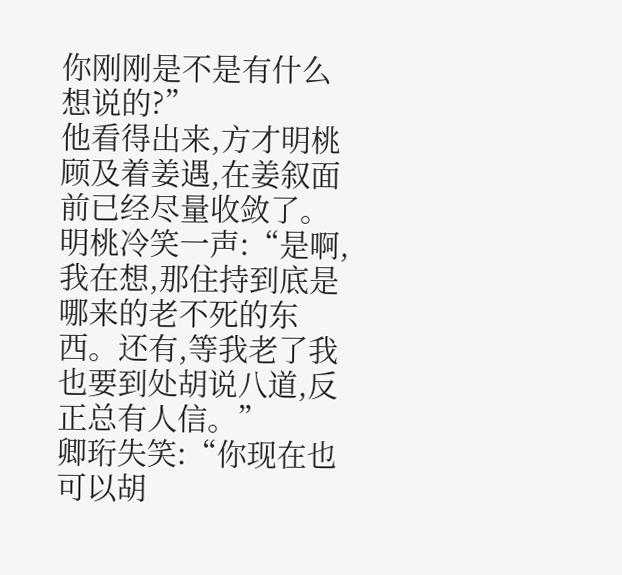你刚刚是不是有什么想说的?”
他看得出来,方才明桃顾及着姜遇,在姜叙面前已经尽量收敛了。
明桃冷笑一声:“是啊,我在想,那住持到底是哪来的老不死的东西。还有,等我老了我也要到处胡说八道,反正总有人信。”
卿珩失笑:“你现在也可以胡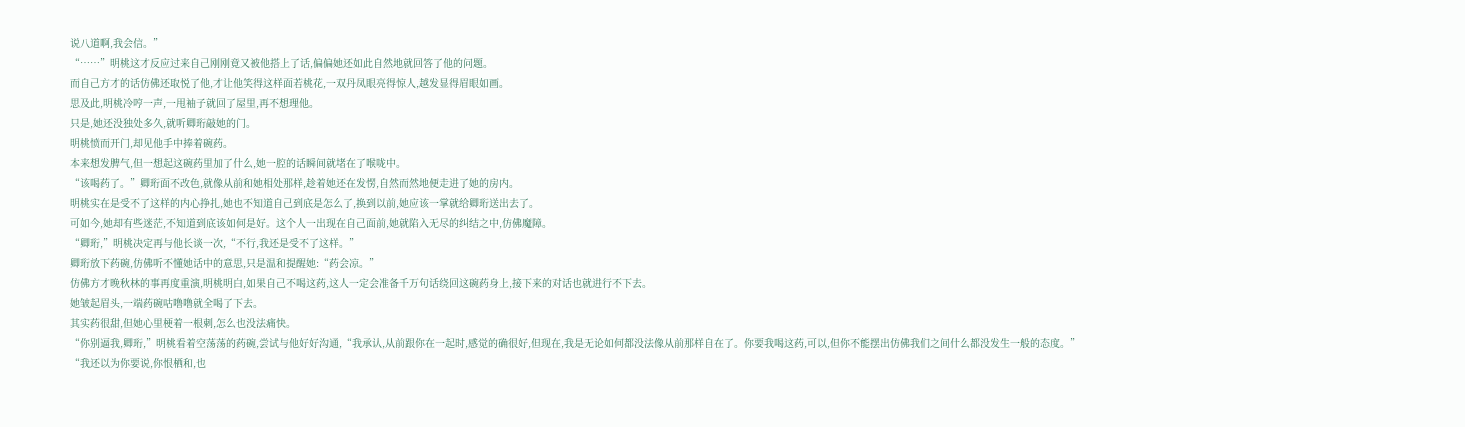说八道啊,我会信。”
“……”明桃这才反应过来自己刚刚竟又被他搭上了话,偏偏她还如此自然地就回答了他的问题。
而自己方才的话仿佛还取悦了他,才让他笑得这样面若桃花,一双丹凤眼亮得惊人,越发显得眉眼如画。
思及此,明桃冷哼一声,一甩袖子就回了屋里,再不想理他。
只是,她还没独处多久,就听卿珩敲她的门。
明桃愤而开门,却见他手中捧着碗药。
本来想发脾气,但一想起这碗药里加了什么,她一腔的话瞬间就堵在了喉咙中。
“该喝药了。”卿珩面不改色,就像从前和她相处那样,趁着她还在发愣,自然而然地便走进了她的房内。
明桃实在是受不了这样的内心挣扎,她也不知道自己到底是怎么了,换到以前,她应该一掌就给卿珩送出去了。
可如今,她却有些迷茫,不知道到底该如何是好。这个人一出现在自己面前,她就陷入无尽的纠结之中,仿佛魔障。
“卿珩,”明桃决定再与他长谈一次,“不行,我还是受不了这样。”
卿珩放下药碗,仿佛听不懂她话中的意思,只是温和提醒她:“药会凉。”
仿佛方才晚秋林的事再度重演,明桃明白,如果自己不喝这药,这人一定会准备千万句话绕回这碗药身上,接下来的对话也就进行不下去。
她皱起眉头,一端药碗咕噜噜就全喝了下去。
其实药很甜,但她心里梗着一根刺,怎么也没法痛快。
“你别逼我,卿珩,”明桃看着空荡荡的药碗,尝试与他好好沟通,“我承认,从前跟你在一起时,感觉的确很好,但现在,我是无论如何都没法像从前那样自在了。你要我喝这药,可以,但你不能摆出仿佛我们之间什么都没发生一般的态度。”
“我还以为你要说,你恨栖和,也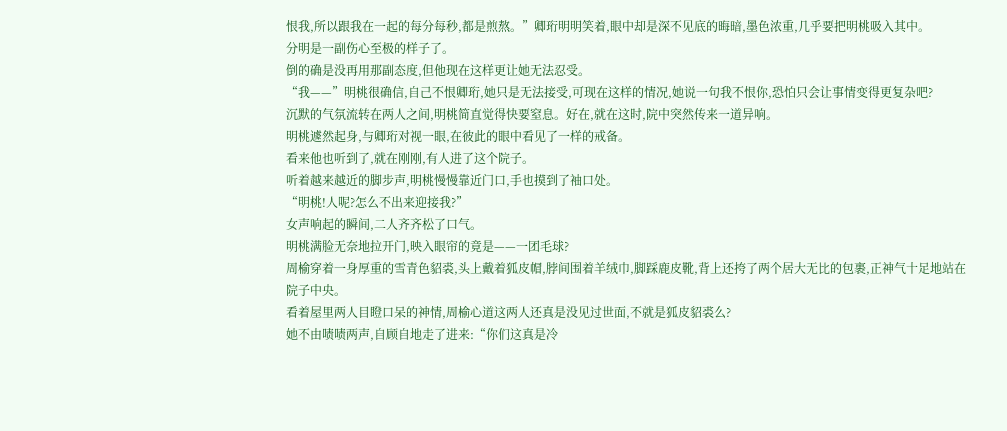恨我,所以跟我在一起的每分每秒,都是煎熬。”卿珩明明笑着,眼中却是深不见底的晦暗,墨色浓重,几乎要把明桃吸入其中。
分明是一副伤心至极的样子了。
倒的确是没再用那副态度,但他现在这样更让她无法忍受。
“我——”明桃很确信,自己不恨卿珩,她只是无法接受,可现在这样的情况,她说一句我不恨你,恐怕只会让事情变得更复杂吧?
沉默的气氛流转在两人之间,明桃简直觉得快要窒息。好在,就在这时,院中突然传来一道异响。
明桃遽然起身,与卿珩对视一眼,在彼此的眼中看见了一样的戒备。
看来他也听到了,就在刚刚,有人进了这个院子。
听着越来越近的脚步声,明桃慢慢靠近门口,手也摸到了袖口处。
“明桃!人呢?怎么不出来迎接我?”
女声响起的瞬间,二人齐齐松了口气。
明桃满脸无奈地拉开门,映入眼帘的竟是——一团毛球?
周榆穿着一身厚重的雪青色貂裘,头上戴着狐皮帽,脖间围着羊绒巾,脚踩鹿皮靴,背上还挎了两个居大无比的包裹,正神气十足地站在院子中央。
看着屋里两人目瞪口呆的神情,周榆心道这两人还真是没见过世面,不就是狐皮貂裘么?
她不由啧啧两声,自顾自地走了进来:“你们这真是冷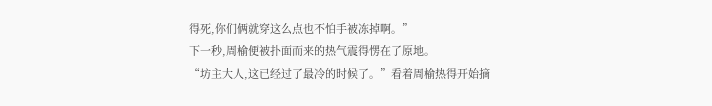得死,你们俩就穿这么点也不怕手被冻掉啊。”
下一秒,周榆便被扑面而来的热气震得愣在了原地。
“坊主大人,这已经过了最冷的时候了。”看着周榆热得开始摘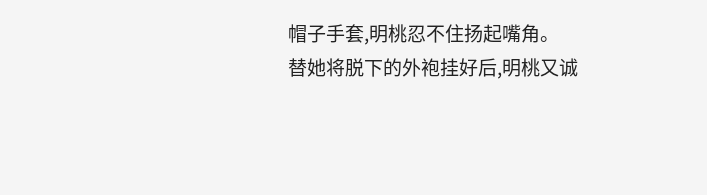帽子手套,明桃忍不住扬起嘴角。
替她将脱下的外袍挂好后,明桃又诚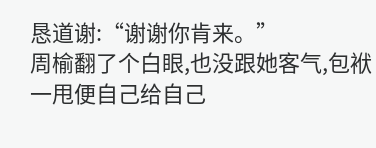恳道谢:“谢谢你肯来。”
周榆翻了个白眼,也没跟她客气,包袱一甩便自己给自己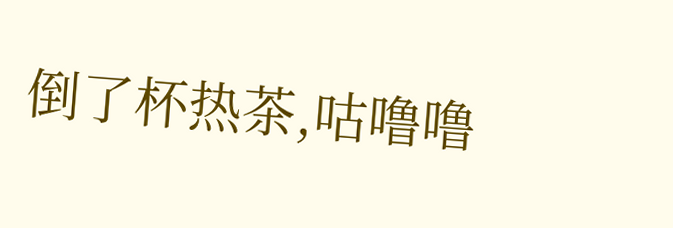倒了杯热茶,咕噜噜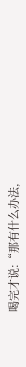喝完才说:“那有什么办法,